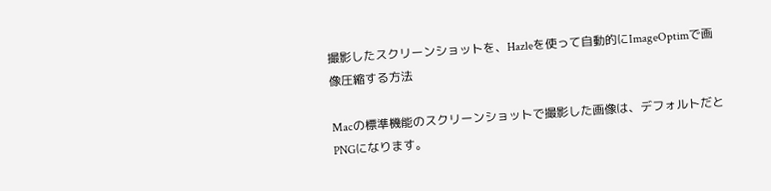撮影したスクリーンショットを、Hazleを使って自動的にImageOptimで画像圧縮する方法

Macの標準機能のスクリーンショットで撮影した画像は、デフォルトだとPNGになります。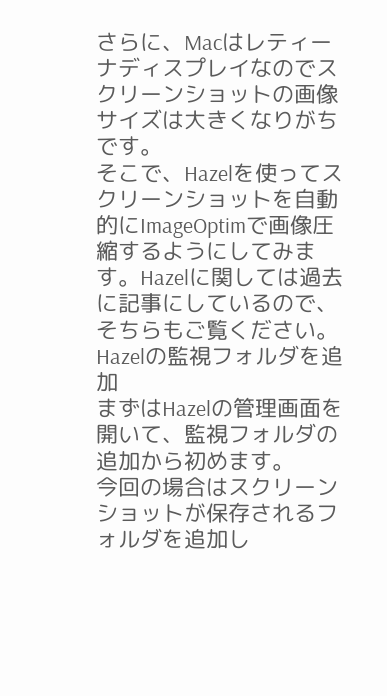さらに、Macはレティーナディスプレイなのでスクリーンショットの画像サイズは大きくなりがちです。
そこで、Hazelを使ってスクリーンショットを自動的にImageOptimで画像圧縮するようにしてみます。Hazelに関しては過去に記事にしているので、そちらもご覧ください。
Hazelの監視フォルダを追加
まずはHazelの管理画面を開いて、監視フォルダの追加から初めます。
今回の場合はスクリーンショットが保存されるフォルダを追加し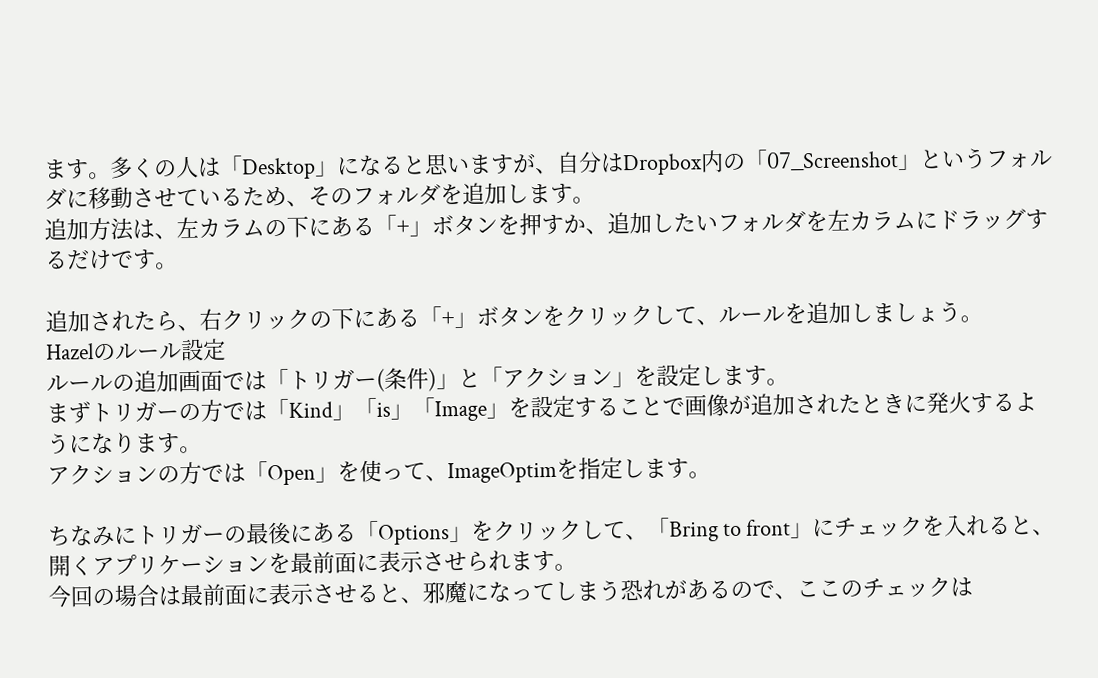ます。多くの人は「Desktop」になると思いますが、自分はDropbox内の「07_Screenshot」というフォルダに移動させているため、そのフォルダを追加します。
追加方法は、左カラムの下にある「+」ボタンを押すか、追加したいフォルダを左カラムにドラッグするだけです。

追加されたら、右クリックの下にある「+」ボタンをクリックして、ルールを追加しましょう。
Hazelのルール設定
ルールの追加画面では「トリガー(条件)」と「アクション」を設定します。
まずトリガーの方では「Kind」「is」「Image」を設定することで画像が追加されたときに発火するようになります。
アクションの方では「Open」を使って、ImageOptimを指定します。

ちなみにトリガーの最後にある「Options」をクリックして、「Bring to front」にチェックを入れると、開くアプリケーションを最前面に表示させられます。
今回の場合は最前面に表示させると、邪魔になってしまう恐れがあるので、ここのチェックは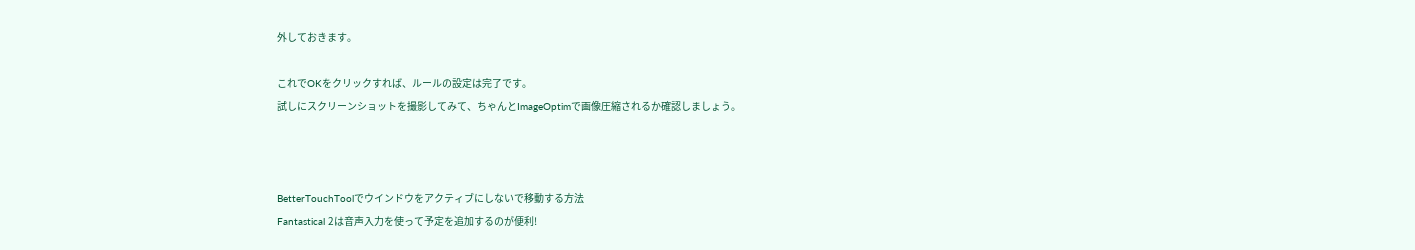外しておきます。

これでOKをクリックすれば、ルールの設定は完了です。
試しにスクリーンショットを撮影してみて、ちゃんとImageOptimで画像圧縮されるか確認しましょう。



BetterTouchToolでウインドウをアクティブにしないで移動する方法
Fantastical 2は音声入力を使って予定を追加するのが便利!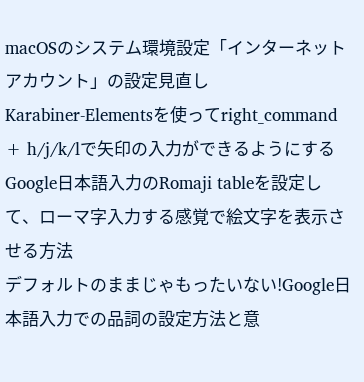macOSのシステム環境設定「インターネットアカウント」の設定見直し
Karabiner-Elementsを使ってright_command + h/j/k/lで矢印の入力ができるようにする
Google日本語入力のRomaji tableを設定して、ローマ字入力する感覚で絵文字を表示させる方法
デフォルトのままじゃもったいない!Google日本語入力での品詞の設定方法と意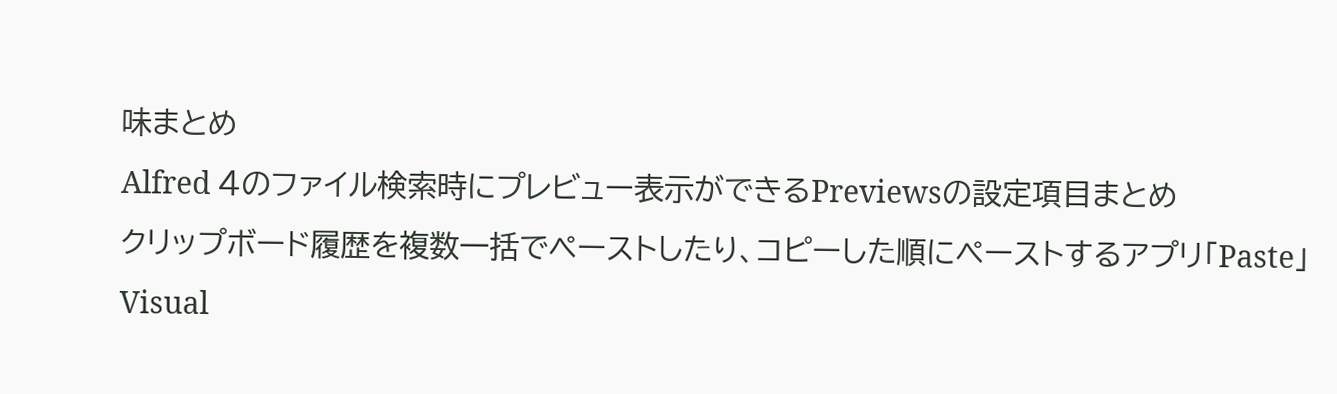味まとめ
Alfred 4のファイル検索時にプレビュー表示ができるPreviewsの設定項目まとめ
クリップボード履歴を複数一括でペーストしたり、コピーした順にペーストするアプリ「Paste」
Visual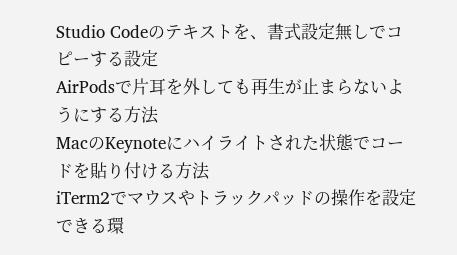Studio Codeのテキストを、書式設定無しでコピーする設定
AirPodsで片耳を外しても再生が止まらないようにする方法
MacのKeynoteにハイライトされた状態でコードを貼り付ける方法
iTerm2でマウスやトラックパッドの操作を設定できる環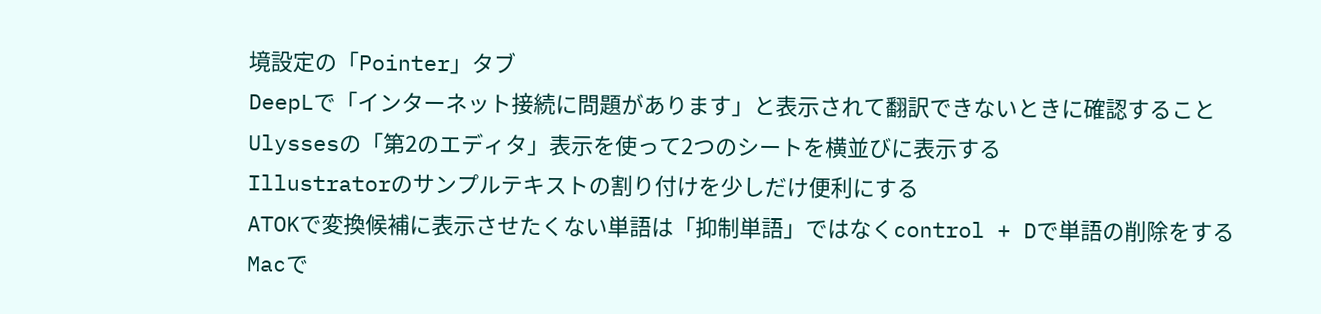境設定の「Pointer」タブ
DeepLで「インターネット接続に問題があります」と表示されて翻訳できないときに確認すること
Ulyssesの「第2のエディタ」表示を使って2つのシートを横並びに表示する
Illustratorのサンプルテキストの割り付けを少しだけ便利にする
ATOKで変換候補に表示させたくない単語は「抑制単語」ではなくcontrol + Dで単語の削除をする
Macで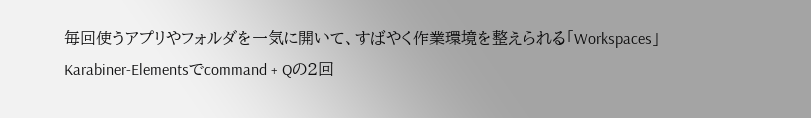毎回使うアプリやフォルダを一気に開いて、すばやく作業環境を整えられる「Workspaces」
Karabiner-Elementsでcommand + Qの2回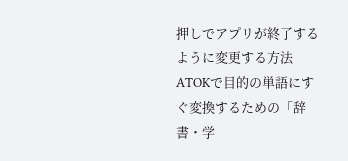押しでアプリが終了するように変更する方法
ATOKで目的の単語にすぐ変換するための「辞書・学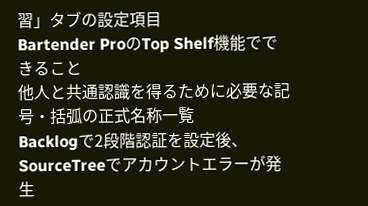習」タブの設定項目
Bartender ProのTop Shelf機能でできること
他人と共通認識を得るために必要な記号・括弧の正式名称一覧
Backlogで2段階認証を設定後、SourceTreeでアカウントエラーが発生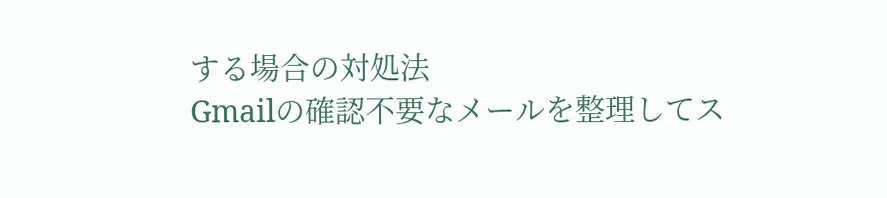する場合の対処法
Gmailの確認不要なメールを整理してス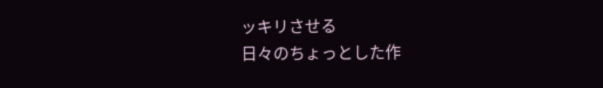ッキリさせる
日々のちょっとした作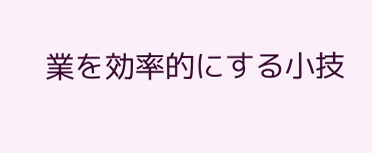業を効率的にする小技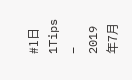#1日1Tips – 2019年7月